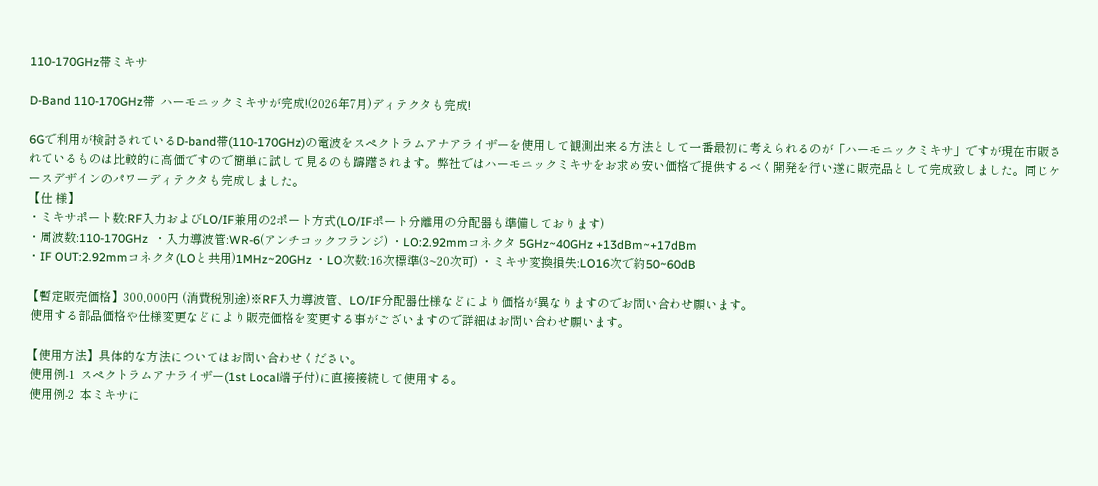110-170GHz帯ミキサ

D-Band 110-170GHz帯  ハーモニックミキサが完成!(2026年7月)ディテクタも完成!

6Gで利用が検討されているD-band帯(110-170GHz)の電波をスペクトラムアナアライザーを使用して観測出来る方法として一番最初に考えられるのが「ハーモニックミキサ」ですが現在市販されているものは比較的に高価ですので簡単に試して見るのも躊躇されます。弊社ではハーモニックミキサをお求め安い価格で提供するべく開発を行い遂に販売品として完成致しました。同じケースデザインのパワーディテクタも完成しました。
【仕 様】
・ミキサポート数:RF入力およびLO/IF兼用の2ポート方式(LO/IFポート分離用の分配器も準備しております)
・周波数:110-170GHz  ・入力導波管:WR-6(アンチコックフランジ) ・LO:2.92mmコネクタ 5GHz~40GHz +13dBm~+17dBm
・IF OUT:2.92mmコネクタ(LOと共用)1MHz~20GHz ・LO次数:16次標準(3~20次可) ・ミキサ変換損失:LO16次で約50~60dB

【暫定販売価格】300,000円 (消費税別途)※RF入力導波管、LO/IF分配器仕様などにより価格が異なりますのでお問い合わせ願います。
 使用する部品価格や仕様変更などにより販売価格を変更する事がございますので詳細はお問い合わせ願います。

【使用方法】具体的な方法についてはお問い合わせください。
 使用例-1  スペクトラムアナライザー(1st Local端子付)に直接接続して使用する。
 使用例-2  本ミキサに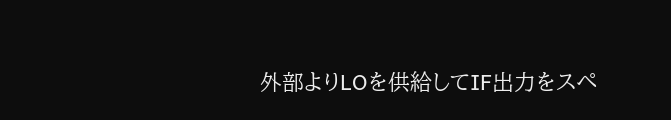外部よりLOを供給してIF出力をスペ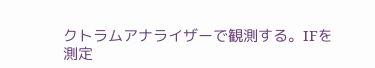クトラムアナライザーで観測する。IFを測定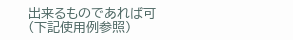出来るものであれば可(下記使用例参照)